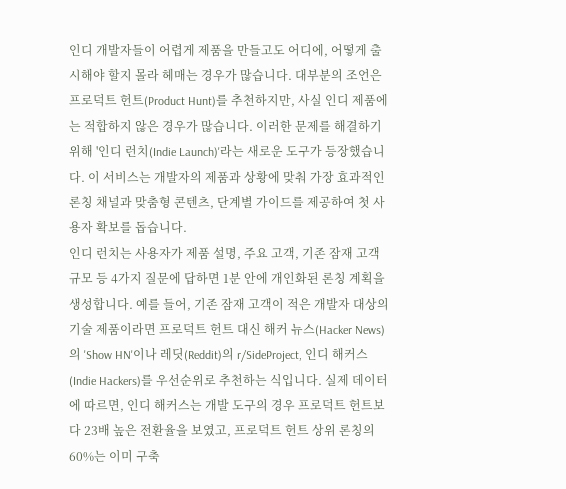인디 개발자들이 어렵게 제품을 만들고도 어디에, 어떻게 출시해야 할지 몰라 헤매는 경우가 많습니다. 대부분의 조언은 프로덕트 헌트(Product Hunt)를 추천하지만, 사실 인디 제품에는 적합하지 않은 경우가 많습니다. 이러한 문제를 해결하기 위해 '인디 런치(Indie Launch)'라는 새로운 도구가 등장했습니다. 이 서비스는 개발자의 제품과 상황에 맞춰 가장 효과적인 론칭 채널과 맞춤형 콘텐츠, 단계별 가이드를 제공하여 첫 사용자 확보를 돕습니다.
인디 런치는 사용자가 제품 설명, 주요 고객, 기존 잠재 고객 규모 등 4가지 질문에 답하면 1분 안에 개인화된 론칭 계획을 생성합니다. 예를 들어, 기존 잠재 고객이 적은 개발자 대상의 기술 제품이라면 프로덕트 헌트 대신 해커 뉴스(Hacker News)의 'Show HN'이나 레딧(Reddit)의 r/SideProject, 인디 해커스(Indie Hackers)를 우선순위로 추천하는 식입니다. 실제 데이터에 따르면, 인디 해커스는 개발 도구의 경우 프로덕트 헌트보다 23배 높은 전환율을 보였고, 프로덕트 헌트 상위 론칭의 60%는 이미 구축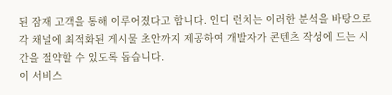된 잠재 고객을 통해 이루어졌다고 합니다. 인디 런치는 이러한 분석을 바탕으로 각 채널에 최적화된 게시물 초안까지 제공하여 개발자가 콘텐츠 작성에 드는 시간을 절약할 수 있도록 돕습니다.
이 서비스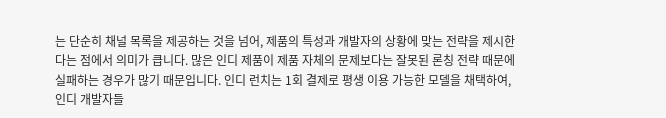는 단순히 채널 목록을 제공하는 것을 넘어, 제품의 특성과 개발자의 상황에 맞는 전략을 제시한다는 점에서 의미가 큽니다. 많은 인디 제품이 제품 자체의 문제보다는 잘못된 론칭 전략 때문에 실패하는 경우가 많기 때문입니다. 인디 런치는 1회 결제로 평생 이용 가능한 모델을 채택하여, 인디 개발자들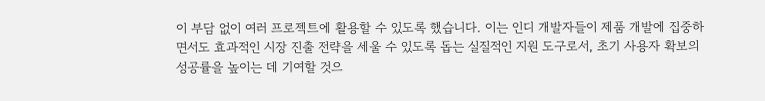이 부담 없이 여러 프로젝트에 활용할 수 있도록 했습니다. 이는 인디 개발자들이 제품 개발에 집중하면서도 효과적인 시장 진출 전략을 세울 수 있도록 돕는 실질적인 지원 도구로서, 초기 사용자 확보의 성공률을 높이는 데 기여할 것으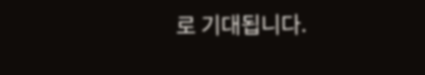로 기대됩니다.